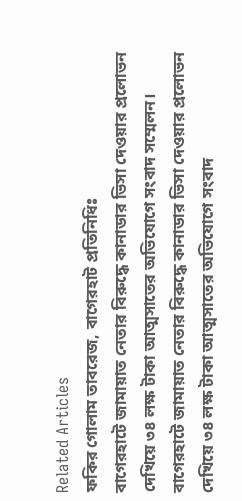Related Articles
ফকির গোলাম তাবরেজ, বাগেরহাট প্রতিনিধিঃ
বাগেরহাটে জামায়াত নেতার বিরুদ্ধে কানাডার ভিসা দেওয়ার প্রলোভন দেখিয়ে ৩৪ লক্ষ টাকা আত্মসাতের অভিযোগে সংবাদ সম্মেলন।
বাগেরহাটে জামায়াত নেতার বিরুদ্ধে কানাডার ভিসা দেওয়ার প্রলোভন দেখিয়ে ৩৪ লক্ষ টাকা আত্মসাতের অভিযোগে সংবাদ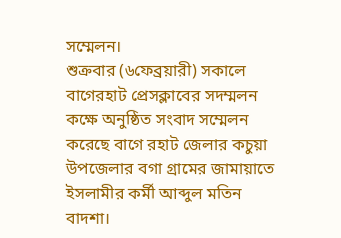সম্মেলন।
শুক্রবার (৬ফেব্রয়ারী) সকালে বাগেরহাট প্রেসক্লাবের সদম্মলন কক্ষে অনুষ্ঠিত সংবাদ সম্মেলন করেছে বাগে রহাট জেলার কচুয়া উপজেলার বগা গ্রামের জামায়াতে ইসলামীর কর্মী আব্দুল মতিন বাদশা।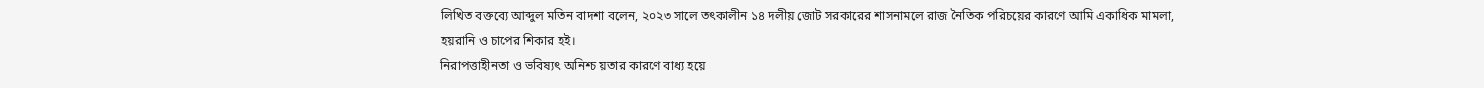লিখিত বক্তব্যে আব্দুল মতিন বাদশা বলেন, ২০২৩ সালে তৎকালীন ১৪ দলীয় জোট সরকারের শাসনামলে রাজ নৈতিক পরিচয়ের কারণে আমি একাধিক মামলা, হয়রানি ও চাপের শিকার হই।
নিরাপত্তাহীনতা ও ভবিষ্যৎ অনিশ্চ য়তার কারণে বাধ্য হয়ে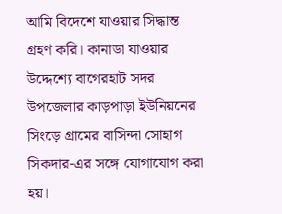আমি বিদেশে যাওয়ার সিদ্ধান্ত গ্রহণ করি। কানাডা যাওয়ার উদ্দেশ্যে বাগেরহাট সদর উপজেলার কাড়পাড়া ইউনিয়নের সিংড়ে গ্রামের বাসিন্দা সোহাগ সিকদার-এর সঙ্গে যোগাযোগ করা হয়।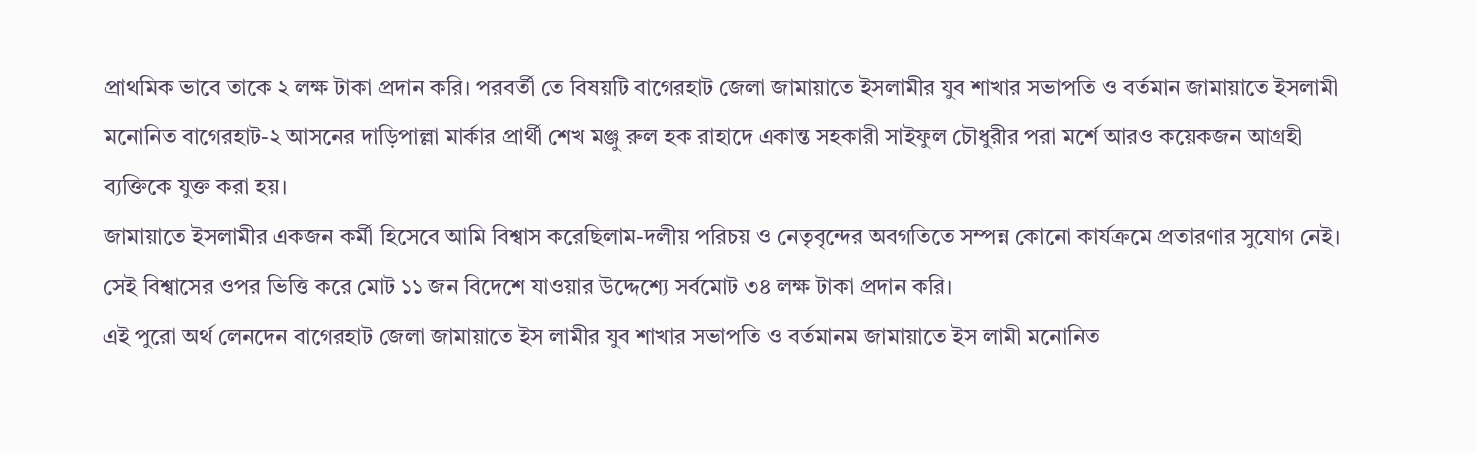প্রাথমিক ভাবে তাকে ২ লক্ষ টাকা প্রদান করি। পরবর্তী তে বিষয়টি বাগেরহাট জেলা জামায়াতে ইসলামীর যুব শাখার সভাপতি ও বর্তমান জামায়াতে ইসলামী মনোনিত বাগেরহাট-২ আসনের দাড়িপাল্লা মার্কার প্রার্থী শেখ মঞ্জু রুল হক রাহাদে একান্ত সহকারী সাইফুল চৌধুরীর পরা মর্শে আরও কয়েকজন আগ্রহী ব্যক্তিকে যুক্ত করা হয়।
জামায়াতে ইসলামীর একজন কর্মী হিসেবে আমি বিশ্বাস করেছিলাম-দলীয় পরিচয় ও নেতৃবৃন্দের অবগতিতে সম্পন্ন কোনো কার্যক্রমে প্রতারণার সুযোগ নেই।
সেই বিশ্বাসের ওপর ভিত্তি করে মোট ১১ জন বিদেশে যাওয়ার উদ্দেশ্যে সর্বমোট ৩৪ লক্ষ টাকা প্রদান করি।
এই পুরো অর্থ লেনদেন বাগেরহাট জেলা জামায়াতে ইস লামীর যুব শাখার সভাপতি ও বর্তমানম জামায়াতে ইস লামী মনোনিত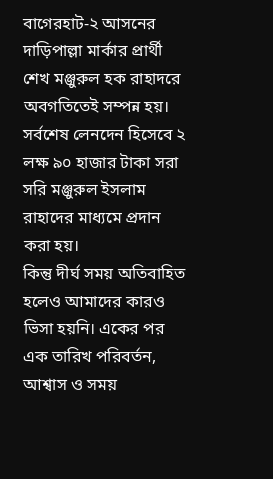বাগেরহাট-২ আসনের দাড়িপাল্লা মার্কার প্রার্থী শেখ মঞ্জুরুল হক রাহাদরে অবগতিতেই সম্পন্ন হয়।
সর্বশেষ লেনদেন হিসেবে ২ লক্ষ ৯০ হাজার টাকা সরা সরি মঞ্জুরুল ইসলাম রাহাদের মাধ্যমে প্রদান করা হয়।
কিন্তু দীর্ঘ সময় অতিবাহিত হলেও আমাদের কারও ভিসা হয়নি। একের পর এক তারিখ পরিবর্তন, আশ্বাস ও সময়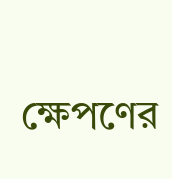ক্ষেপণের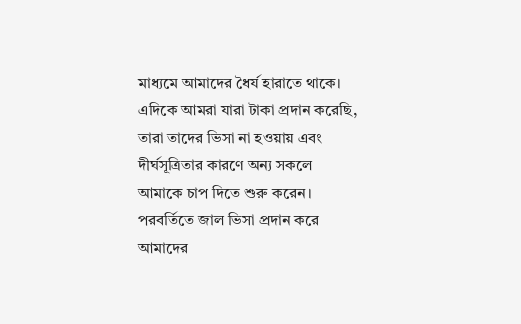মাধ্যমে আমাদের ধৈর্য হারাতে থাকে।
এদিকে আমরা যারা টাকা প্রদান করেছি, তারা তাদের ভিসা না হওয়ায় এবং দীর্ঘসূত্রিতার কারণে অন্য সকলে আমাকে চাপ দিতে শুরু করেন।
পরবর্তিতে জাল ভিসা প্রদান করে আমাদের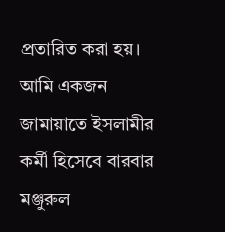প্রতারিত করা হয়।
আমি একজন জামায়াতে ইসলামীর কর্মী হিসেবে বারবার মঞ্জুরুল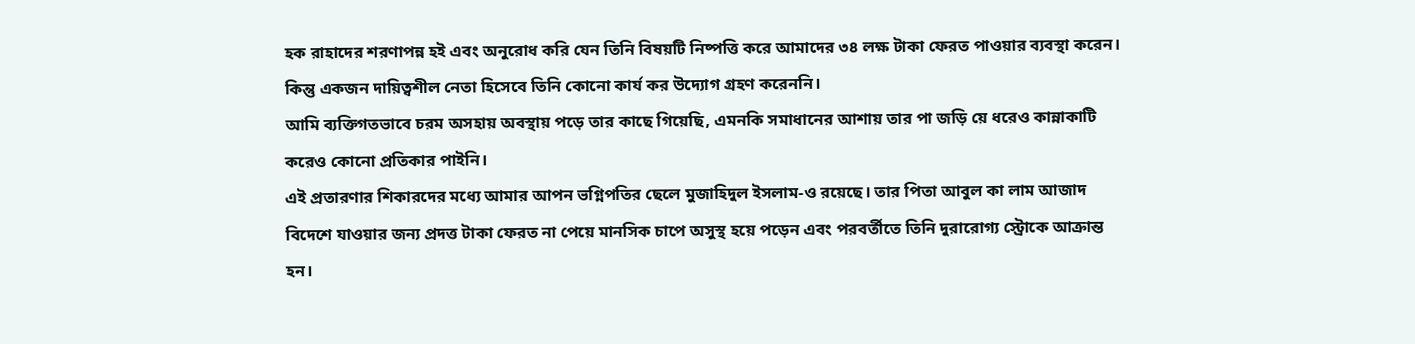হক রাহাদের শরণাপন্ন হই এবং অনুরোধ করি যেন তিনি বিষয়টি নিষ্পত্তি করে আমাদের ৩৪ লক্ষ টাকা ফেরত পাওয়ার ব্যবস্থা করেন।
কিন্তু একজন দায়িত্বশীল নেতা হিসেবে তিনি কোনো কার্য কর উদ্যোগ গ্রহণ করেননি।
আমি ব্যক্তিগতভাবে চরম অসহায় অবস্থায় পড়ে তার কাছে গিয়েছি, এমনকি সমাধানের আশায় তার পা জড়ি য়ে ধরেও কান্নাকাটি করেও কোনো প্রতিকার পাইনি।
এই প্রতারণার শিকারদের মধ্যে আমার আপন ভগ্নিপতির ছেলে মুজাহিদুল ইসলাম-ও রয়েছে। তার পিতা আবুল কা লাম আজাদ বিদেশে যাওয়ার জন্য প্রদত্ত টাকা ফেরত না পেয়ে মানসিক চাপে অসুস্থ হয়ে পড়েন এবং পরবর্তীতে তিনি দুরারোগ্য স্ট্রোকে আক্রান্ত হন।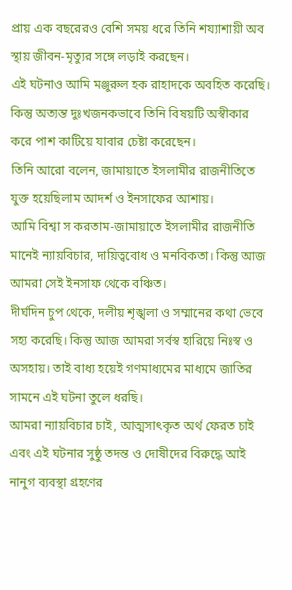প্রায় এক বছরেরও বেশি সময় ধরে তিনি শয্যাশায়ী অব স্থায় জীবন-মৃত্যুর সঙ্গে লড়াই করছেন।
এই ঘটনাও আমি মঞ্জুরুল হক রাহাদকে অবহিত করেছি। কিন্তু অত্যন্ত দুঃখজনকভাবে তিনি বিষয়টি অস্বীকার করে পাশ কাটিয়ে যাবার চেষ্টা করেছেন।
তিনি আরো বলেন, জামায়াতে ইসলামীর রাজনীতিতে যুক্ত হয়েছিলাম আদর্শ ও ইনসাফের আশায়।
আমি বিশ্বা স করতাম-জামায়াতে ইসলামীর রাজনীতি মানেই ন্যায়বিচার, দায়িত্ববোধ ও মনবিকতা। কিন্তু আজ আমরা সেই ইনসাফ থেকে বঞ্চিত।
দীর্ঘদিন চুপ থেকে, দলীয় শৃঙ্খলা ও সম্মানের কথা ভেবে সহ্য করেছি। কিন্তু আজ আমরা সর্বস্ব হারিয়ে নিঃস্ব ও অসহায়। তাই বাধ্য হয়েই গণমাধ্যমের মাধ্যমে জাতির সামনে এই ঘটনা তুলে ধরছি।
আমরা ন্যায়বিচার চাই, আত্মসাৎকৃত অর্থ ফেরত চাই এবং এই ঘটনার সুষ্ঠু তদন্ত ও দোষীদের বিরুদ্ধে আই নানুগ ব্যবস্থা গ্রহণের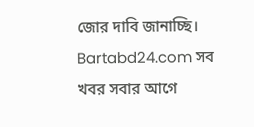জোর দাবি জানাচ্ছি।
Bartabd24.com সব খবর সবার আগে